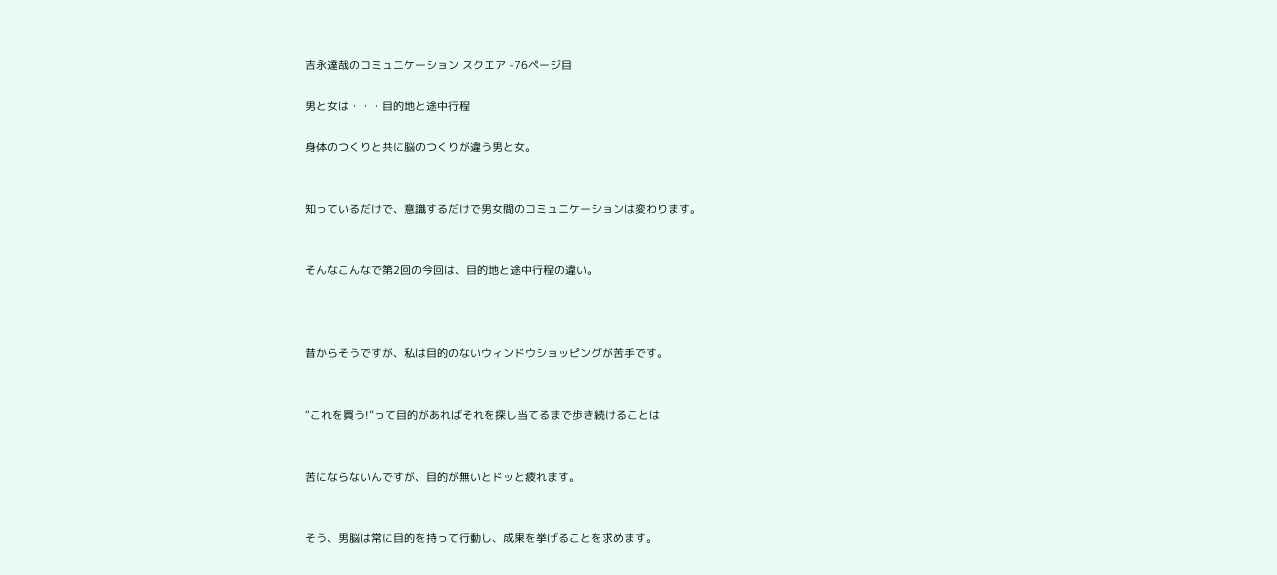吉永達哉のコミュニケーション スクエア -76ページ目

男と女は・・・目的地と途中行程

身体のつくりと共に脳のつくりが違う男と女。


知っているだけで、意識するだけで男女間のコミュニケーションは変わります。


そんなこんなで第2回の今回は、目的地と途中行程の違い。



昔からそうですが、私は目的のないウィンドウショッピングが苦手です。


“これを買う!”って目的があればそれを探し当てるまで歩き続けることは


苦にならないんですが、目的が無いとドッと疲れます。


そう、男脳は常に目的を持って行動し、成果を挙げることを求めます。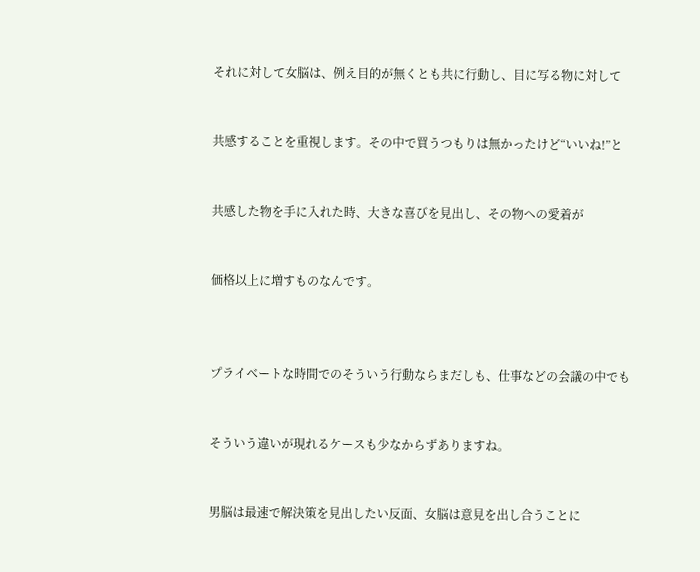それに対して女脳は、例え目的が無くとも共に行動し、目に写る物に対して


共感することを重視します。その中で買うつもりは無かったけど“いいね!”と


共感した物を手に入れた時、大きな喜びを見出し、その物への愛着が


価格以上に増すものなんです。



プライベートな時間でのそういう行動ならまだしも、仕事などの会議の中でも


そういう違いが現れるケースも少なからずありますね。


男脳は最速で解決策を見出したい反面、女脳は意見を出し合うことに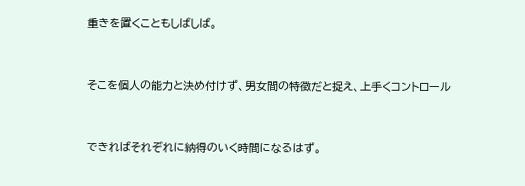重きを置くこともしばしば。


そこを個人の能力と決め付けず、男女間の特徴だと捉え、上手くコントロール


できればそれぞれに納得のいく時間になるはず。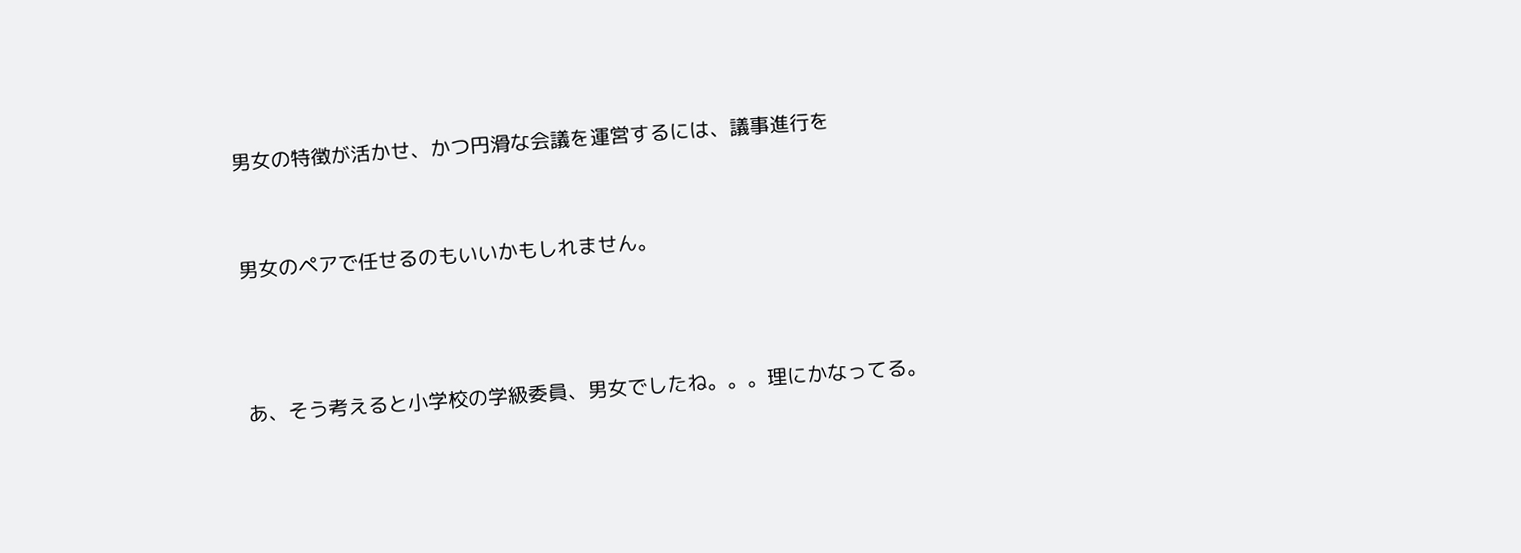男女の特徴が活かせ、かつ円滑な会議を運営するには、議事進行を


男女のペアで任せるのもいいかもしれません。



あ、そう考えると小学校の学級委員、男女でしたね。。。理にかなってる。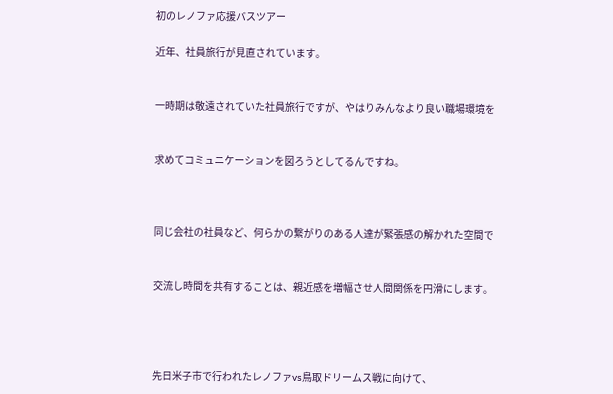初のレノファ応援バスツアー

近年、社員旅行が見直されています。


一時期は敬遠されていた社員旅行ですが、やはりみんなより良い職場環境を


求めてコミュニケーションを図ろうとしてるんですね。



同じ会社の社員など、何らかの繋がりのある人達が緊張感の解かれた空間で


交流し時間を共有することは、親近感を増幅させ人間関係を円滑にします。




先日米子市で行われたレノファvs鳥取ドリームス戦に向けて、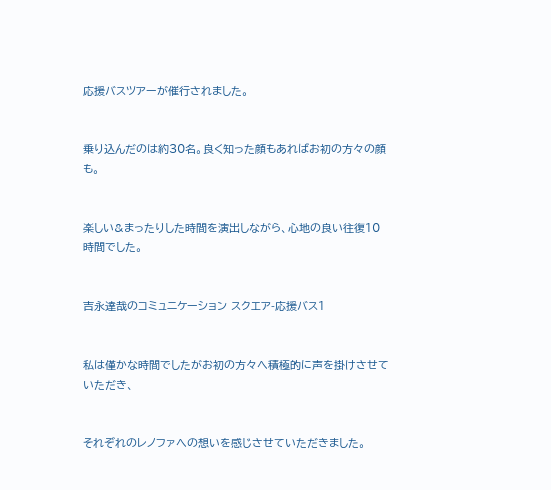応援バスツアーが催行されました。


乗り込んだのは約30名。良く知った顔もあればお初の方々の顔も。


楽しい&まったりした時間を演出しながら、心地の良い往復10時間でした。


吉永達哉のコミュニケーション スクエア-応援バス1


私は僅かな時間でしたがお初の方々へ積極的に声を掛けさせていただき、


それぞれのレノファへの想いを感じさせていただきました。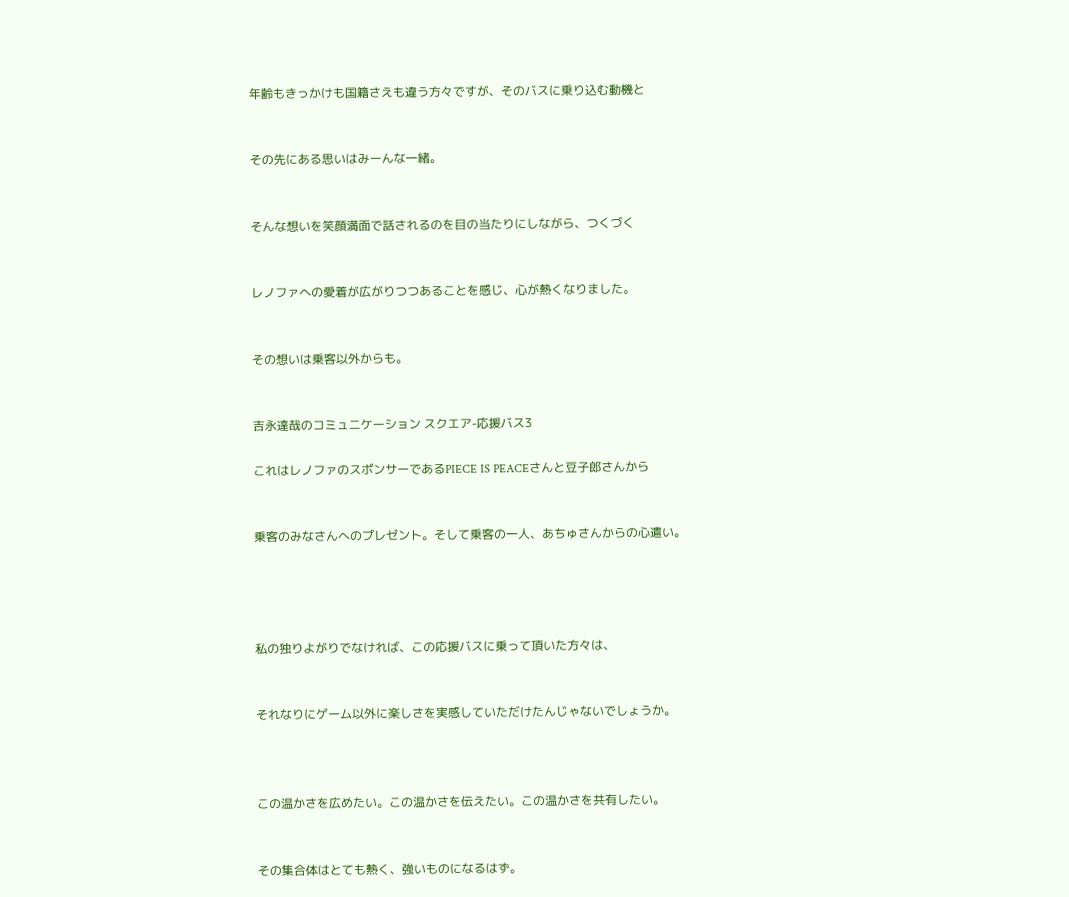年齢もきっかけも国籍さえも違う方々ですが、そのバスに乗り込む動機と


その先にある思いはみーんな一緒。


そんな想いを笑顔満面で話されるのを目の当たりにしながら、つくづく


レノファへの愛着が広がりつつあることを感じ、心が熱くなりました。


その想いは乗客以外からも。


吉永達哉のコミュニケーション スクエア-応援バス3

これはレノファのスポンサーであるPIECE IS PEACEさんと豆子郎さんから


乗客のみなさんへのプレゼント。そして乗客の一人、あちゅさんからの心遣い。




私の独りよがりでなければ、この応援バスに乗って頂いた方々は、


それなりにゲーム以外に楽しさを実感していただけたんじゃないでしょうか。



この温かさを広めたい。この温かさを伝えたい。この温かさを共有したい。


その集合体はとても熱く、強いものになるはず。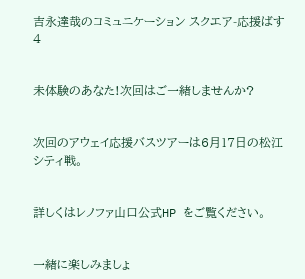吉永達哉のコミュニケーション スクエア-応援ばす4


未体験のあなた!次回はご一緒しませんか?


次回のアウェイ応援バスツアーは6月17日の松江シティ戦。


詳しくはレノファ山口公式HP をご覧ください。


一緒に楽しみましょ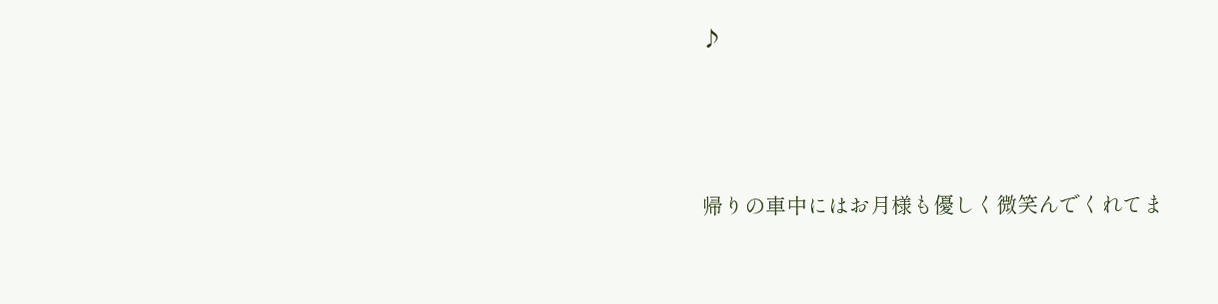♪



帰りの車中にはお月様も優しく微笑んでくれてま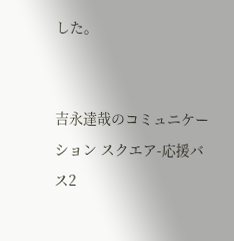した。


吉永達哉のコミュニケーション スクエア-応援バス2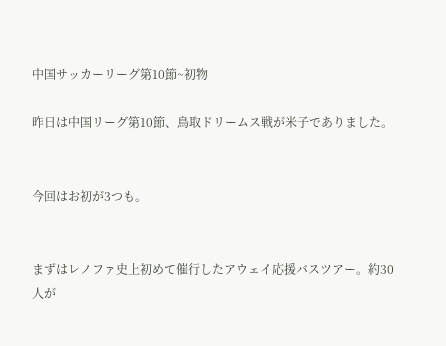中国サッカーリーグ第10節~初物

昨日は中国リーグ第10節、鳥取ドリームス戦が米子でありました。


今回はお初が3つも。


まずはレノファ史上初めて催行したアウェイ応援バスツアー。約30人が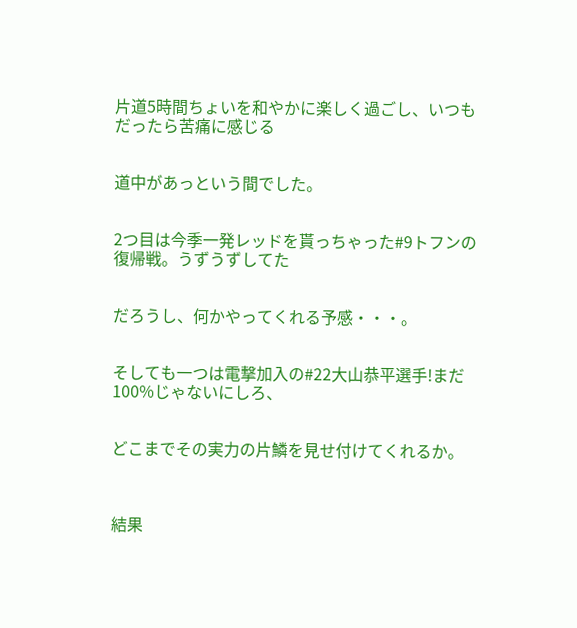片道5時間ちょいを和やかに楽しく過ごし、いつもだったら苦痛に感じる


道中があっという間でした。


2つ目は今季一発レッドを貰っちゃった#9トフンの復帰戦。うずうずしてた


だろうし、何かやってくれる予感・・・。


そしても一つは電撃加入の#22大山恭平選手!まだ100%じゃないにしろ、


どこまでその実力の片鱗を見せ付けてくれるか。



結果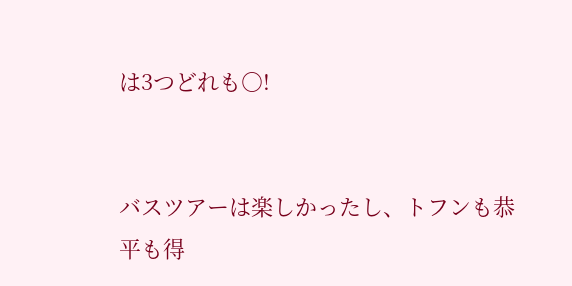は3つどれも○!


バスツアーは楽しかったし、トフンも恭平も得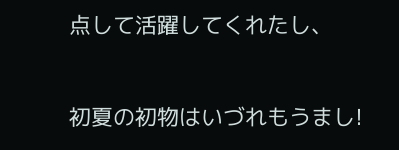点して活躍してくれたし、


初夏の初物はいづれもうまし!